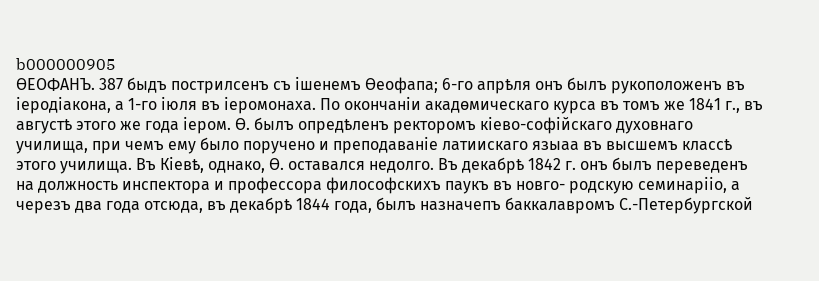b000000905
ѲЕОФАНЪ. 387 быдъ пострилсенъ съ ішенемъ Ѳеофапа; 6-го апрѣля онъ былъ рукоположенъ въ іеродіакона, а 1-го іюля въ іеромонаха. По окончаніи акадѳмическаго курса въ томъ же 1841 г., въ августѣ этого же года іером. Ѳ. былъ опредѣленъ ректоромъ кіево-софійскаго духовнаго училища, при чемъ ему было поручено и преподаваніе латиискаго языаа въ высшемъ классѣ этого училища. Въ Кіевѣ, однако, Ѳ. оставался недолго. Въ декабрѣ 1842 г. онъ былъ переведенъ на должность инспектора и профессора философскихъ паукъ въ новго- родскую семинарііо, а черезъ два года отсюда, въ декабрѣ 1844 года, былъ назначепъ баккалавромъ С.-Петербургской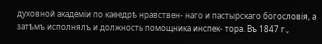духовной академіи по каѳедрѣ нравствен- наго и пастырскаго богословія, а затѣмъ исполнялъ и должность помощника инспек- тора. Въ 1847 г.,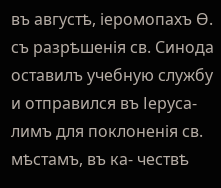въ августѣ, іеромопахъ Ѳ. съ разрѣшенія св. Синода оставилъ учебную службу и отправился въ Іеруса- лимъ для поклоненія св. мѣстамъ, въ ка- чествѣ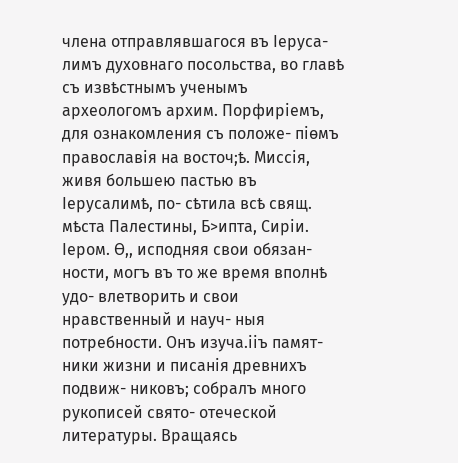члена отправлявшагося въ Іеруса- лимъ духовнаго посольства, во главѣ съ извѣстнымъ ученымъ археологомъ архим. Порфиріемъ, для ознакомления съ положе- піѳмъ православія на восточ;ѣ. Миссія, живя большею пастью въ Іерусалимѣ, по- сѣтила всѣ свящ. мѣста Палестины, Б>ипта, Сиріи. Іером. Ѳ,, исподняя свои обязан- ности, могъ въ то же время вполнѣ удо- влетворить и свои нравственный и науч- ныя потребности. Онъ изуча.ііъ памят- ники жизни и писанія древнихъ подвиж- никовъ; собралъ много рукописей свято- отеческой литературы. Вращаясь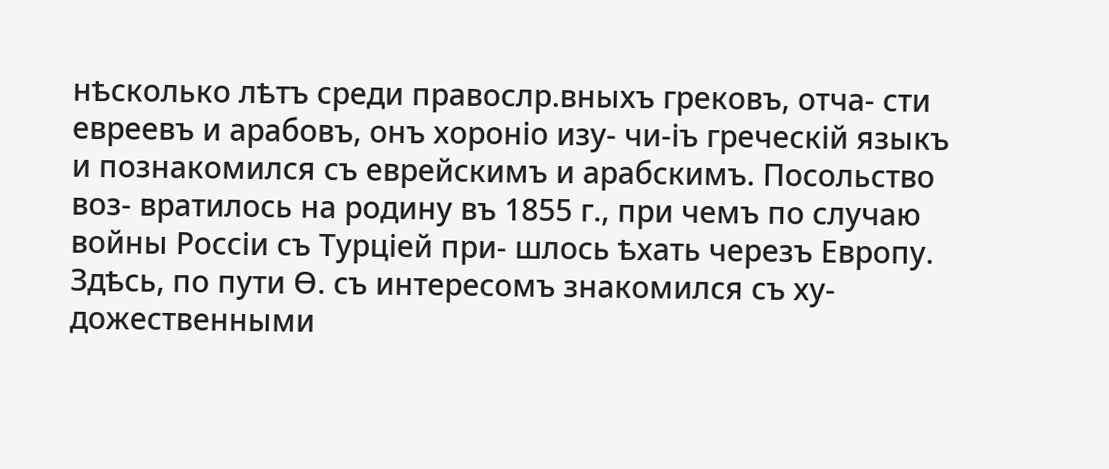нѣсколько лѣтъ среди правослр.вныхъ грековъ, отча- сти евреевъ и арабовъ, онъ хороніо изу- чи-іъ греческій языкъ и познакомился съ еврейскимъ и арабскимъ. Посольство воз- вратилось на родину въ 1855 г., при чемъ по случаю войны Россіи съ Турціей при- шлось ѣхать черезъ Европу. Здѣсь, по пути Ѳ. съ интересомъ знакомился съ ху- дожественными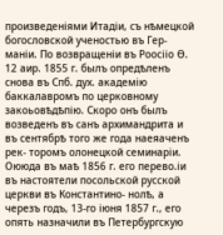произведеніями Итадіи, съ нѣмецкой богословской ученостью въ Гер- маніи. По возвращеніи въ Роосііо Ѳ. 12 аир. 1855 г. былъ опредѣленъ снова въ Спб. дух. академію баккалавромъ по церковному закоьовѣдѣпію. Скоро онъ былъ возведенъ въ санъ архимандрита и въ сентябрѣ того же года наеяаченъ рек- торомъ олонецкой семинаріи. Оююда въ маѣ 1856 г. его перево.іи въ настоятели посольской русской церкви въ Константино- нолѣ, а черезъ годъ, 13-го іюня 1857 г., его опять назначили въ Петербургскую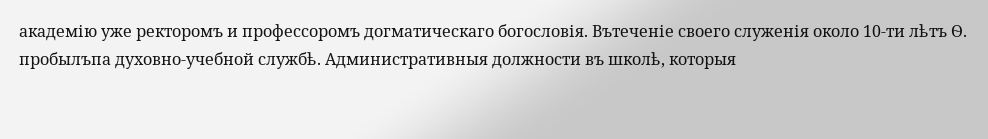академію уже ректоромъ и профессоромъ догматическаго богословія. Вътеченіе своего служенія около 10-ти лѣтъ Ѳ. пробылъпа духовно-учебной службѣ. Административныя должности въ школѣ, которыя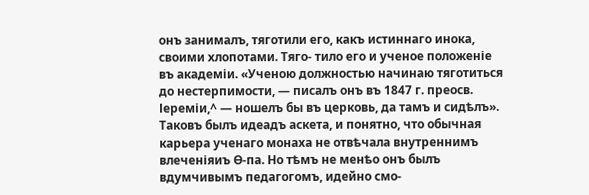онъ занималъ, тяготили его, какъ истиннаго инока, своими хлопотами. Тяго- тило его и ученое положеніе въ академіи. «Ученою должностью начинаю тяготиться до нестерпимости, — писалъ онъ въ 1847 г. преосв. Іереміи,^ — ношелъ бы въ церковь, да тамъ и сидѣлъ». Таковъ былъ идеадъ аскета, и понятно, что обычная карьера ученаго монаха не отвѣчала внутреннимъ влеченіяиъ Ѳ-па. Но тѣмъ не менѣо онъ былъ вдумчивымъ педагогомъ, идейно смо-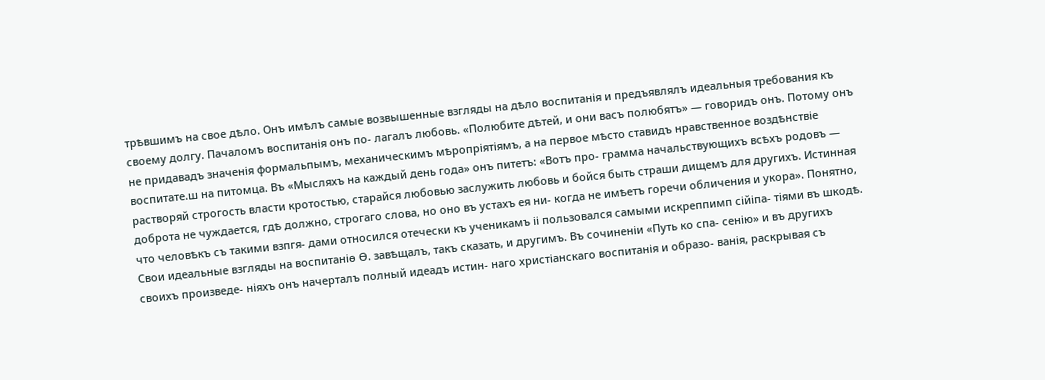трѣвшимъ на свое дѣло. Онъ имѣлъ самые возвышенные взгляды на дѣло воспитанія и предъявлялъ идеальныя требования къ своему долгу. Пачаломъ воспитанія онъ по- лагалъ любовь. «Полюбите дѣтей, и они васъ полюбятъ» — говоридъ онъ. Потому онъ не придавадъ значенія формальпымъ, механическимъ мѣропріятіямъ, а на первое мѣсто ставидъ нравственное воздѣнствіе воспитате.ш на питомца. Въ «Мысляхъ на каждый день года» онъ питетъ: «Вотъ про- грамма начальствующихъ всѣхъ родовъ — растворяй строгость власти кротостью, старайся любовью заслужить любовь и бойся быть страши дищемъ для другихъ. Истинная доброта не чуждается, гдѣ должно, строгаго слова, но оно въ устахъ ея ни- когда не имѣетъ горечи обличения и укора». Понятно, что человѣкъ съ такими взпгя- дами относился отечески къ ученикамъ іі пользовался самыми искреппимп сійіпа- тіями въ шкодѣ. Свои идеальные взгляды на воспитаніѳ Ѳ. завѣщалъ, такъ сказать, и другимъ. Въ сочиненіи «Путь ко спа- сенію» и въ другихъ своихъ произведе- ніяхъ онъ начерталъ полный идеадъ истин- наго христіанскаго воспитанія и образо- ванія, раскрывая съ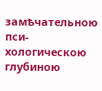замѣчательною пси- хологическою глубиною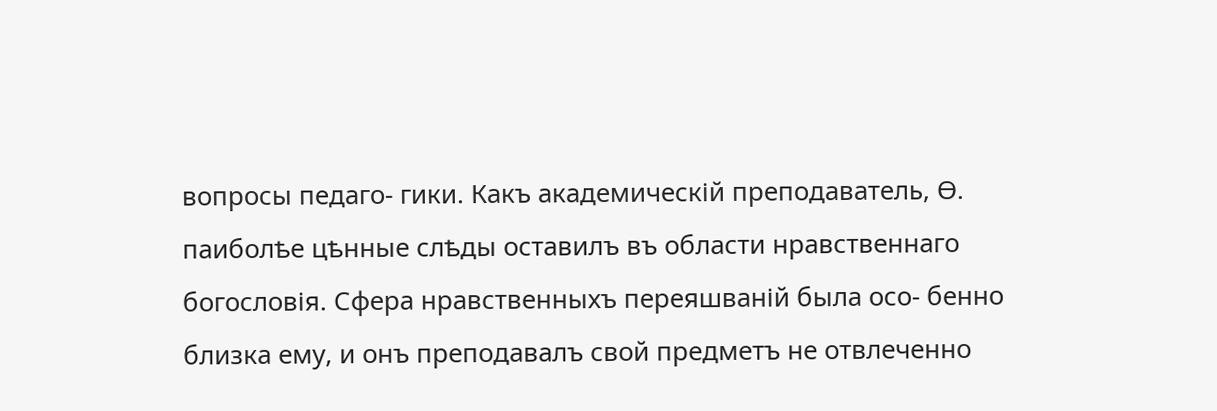вопросы педаго- гики. Какъ академическій преподаватель, Ѳ. паиболѣе цѣнные слѣды оставилъ въ области нравственнаго богословія. Сфера нравственныхъ переяшваній была осо- бенно близка ему, и онъ преподавалъ свой предметъ не отвлеченно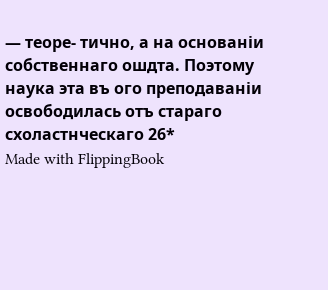— теоре- тично, а на основаніи собственнаго ошдта. Поэтому наука эта въ ого преподаваніи освободилась отъ стараго схоластнческаго 26*
Made with FlippingBook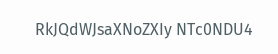RkJQdWJsaXNoZXIy NTc0NDU4